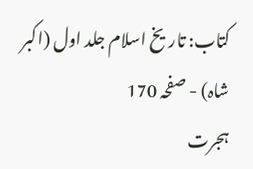کتاب: تاریخ اسلام جلد اول (اکبر شاہ) - صفحہ 170
ہجرت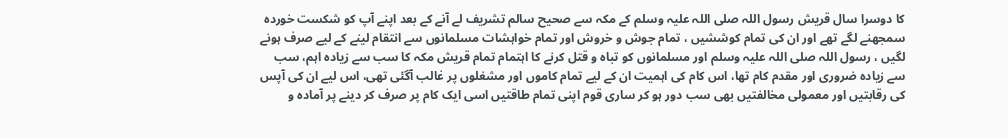کا دوسرا سال قریش رسول اللہ صلی اللہ علیہ وسلم کے مکہ سے صحیح سالم تشریف لے آنے کے بعد اپنے آپ کو شکست خوردہ سمجھنے لگے تھے اور ان کی تمام کوششیں ، تمام جوش و خروش اور تمام خواہشات مسلمانوں سے انتقام لینے کے لیے صرف ہونے لگیں ، رسول اللہ صلی اللہ علیہ وسلم اور مسلمانوں کو تباہ و قتل کرنے کا اہتمام تمام قریش مکہ کا سب سے زیادہ اہم، سب سے زیادہ ضروری اور مقدم کام تھا، اس کام کی اہمیت ان کے لیے تمام کاموں اور مشغلوں پر غالب آگئی تھی، اس لیے ان کی آپس کی رقابتیں اور معمولی مخالفتیں بھی سب دور ہو کر ساری قوم اپنی تمام طاقتیں اسی ایک کام پر صرف کر دینے پر آمادہ و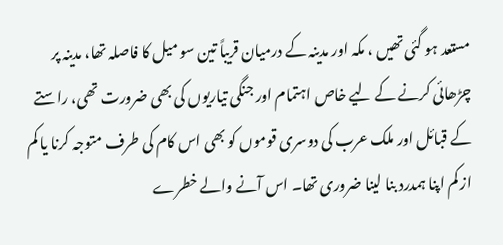مستعد ہو گئی تھیں ، مکہ اور مدینہ کے درمیان قریباً تین سو میل کا فاصلہ تھا، مدینہ پر چڑھائی کرنے کے لیے خاص اہتمام اور جنگی تیاریوں کی بھی ضرورت تھی، راستے کے قبائل اور ملک عرب کی دوسری قوموں کو بھی اس کام کی طرف متوجہ کرنا یا کم از کم اپنا ہمدرد بنا لینا ضروری تھا۔ اس آنے والے خطرے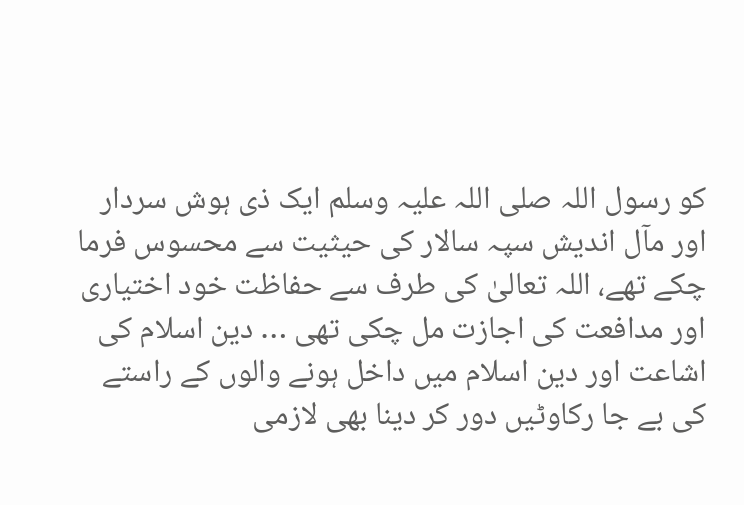کو رسول اللہ صلی اللہ علیہ وسلم ایک ذی ہوش سردار اور مآل اندیش سپہ سالار کی حیثیت سے محسوس فرما چکے تھے، اللہ تعالیٰ کی طرف سے حفاظت خود اختیاری اور مدافعت کی اجازت مل چکی تھی … دین اسلام کی اشاعت اور دین اسلام میں داخل ہونے والوں کے راستے کی بے جا رکاوٹیں دور کر دینا بھی لازمی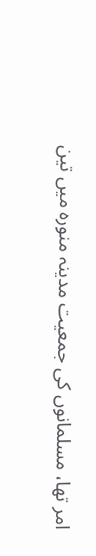امر تھا، مسلمانوں کی جمعیت مدینہ منورہ میں تین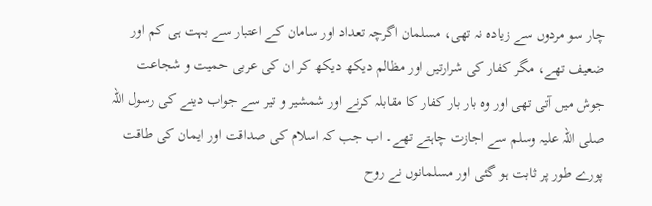چار سو مردوں سے زیادہ نہ تھی، مسلمان اگرچہ تعداد اور سامان کے اعتبار سے بہت ہی کم اور ضعیف تھے، مگر کفار کی شرارتیں اور مظالم دیکھ دیکھ کر ان کی عربی حمیت و شجاعت جوش میں آتی تھی اور وہ بار بار کفار کا مقابلہ کرنے اور شمشیر و تیر سے جواب دینے کی رسول اللہ صلی اللہ علیہ وسلم سے اجازت چاہتے تھے۔ اب جب کہ اسلام کی صداقت اور ایمان کی طاقت پورے طور پر ثابت ہو گئی اور مسلمانوں نے روح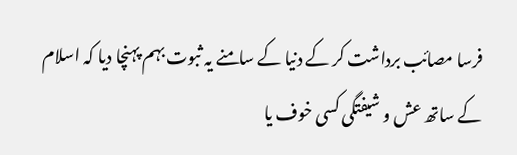فرسا مصائب برداشت کر کے دنیا کے سامنے یہ ثبوت بہم پہنچا دیا کہ اسلام کے ساتھ عش و شیفتگی کسی خوف یا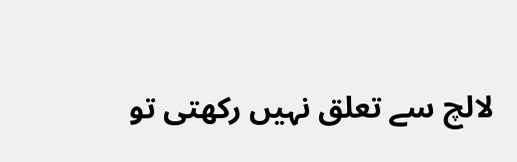لالچ سے تعلق نہیں رکھتی تو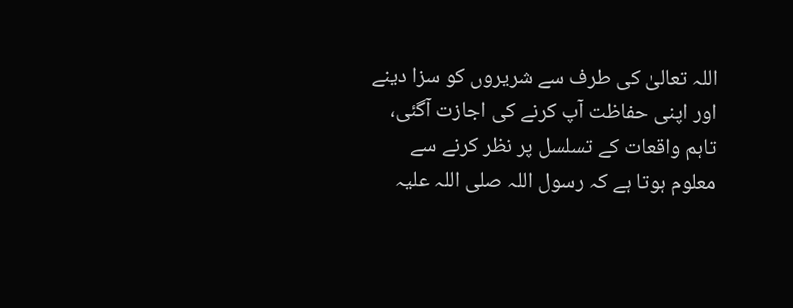اللہ تعالیٰ کی طرف سے شریروں کو سزا دینے اور اپنی حفاظت آپ کرنے کی اجازت آگئی، تاہم واقعات کے تسلسل پر نظر کرنے سے معلوم ہوتا ہے کہ رسول اللہ صلی اللہ علیہ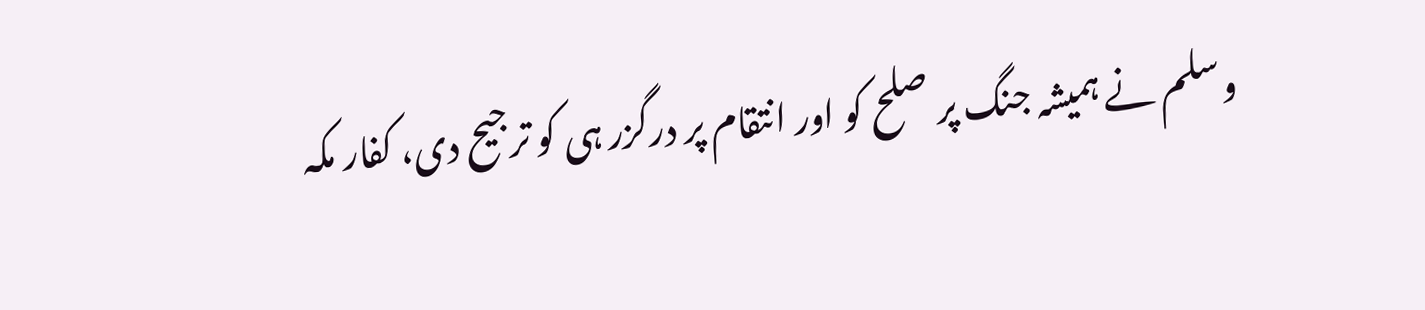وسلم نے ہمیشہ جنگ پر صلح کو اور انتقام پر درگزر ہی کو ترجیح دی، کفار مکہ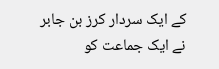کے ایک سردار کرز بن جابر نے ایک جماعت کو